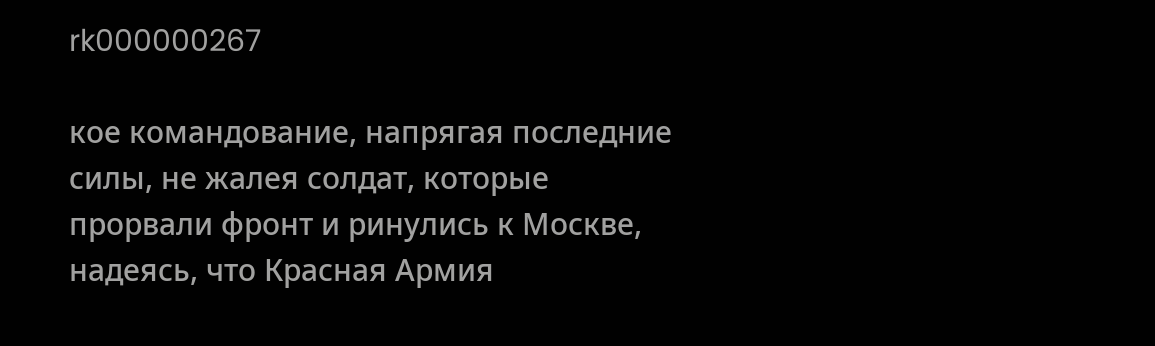rk000000267

кое командование, напрягая последние силы, не жалея солдат, которые прорвали фронт и ринулись к Москве, надеясь, что Красная Армия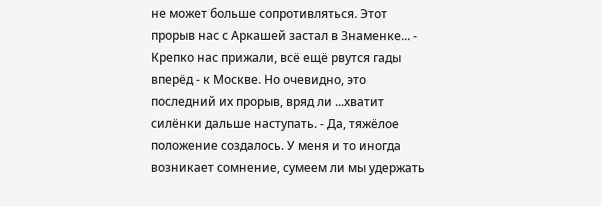не может больше сопротивляться. Этот прорыв нас с Аркашей застал в Знаменке... - Крепко нас прижали, всё ещё рвутся гады вперёд - к Москве. Но очевидно, это последний их прорыв, вряд ли ...хватит силёнки дальше наступать. - Да, тяжёлое положение создалось. У меня и то иногда возникает сомнение, сумеем ли мы удержать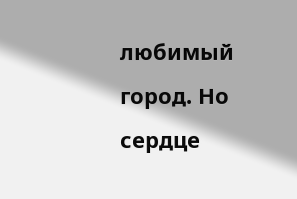любимый город. Но сердце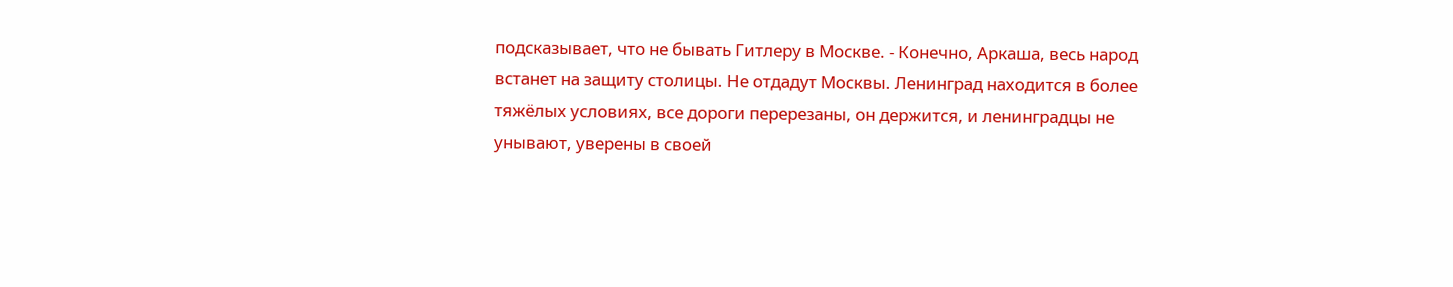подсказывает, что не бывать Гитлеру в Москве. - Конечно, Аркаша, весь народ встанет на защиту столицы. Не отдадут Москвы. Ленинград находится в более тяжёлых условиях, все дороги перерезаны, он держится, и ленинградцы не унывают, уверены в своей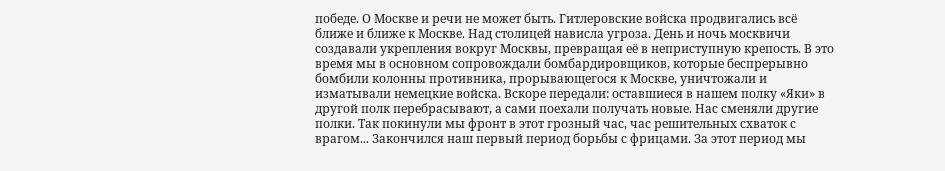победе. О Москве и речи не может быть. Гитлеровские войска продвигались всё ближе и ближе к Москве. Над столицей нависла угроза. День и ночь москвичи создавали укрепления вокруг Москвы, превращая её в неприступную крепость. В это время мы в основном сопровождали бомбардировщиков, которые беспрерывно бомбили колонны противника, прорывающегося к Москве, уничтожали и изматывали немецкие войска. Вскоре передали: оставшиеся в нашем полку «Яки» в другой полк перебрасывают, а сами поехали получать новые. Нас сменяли другие полки. Так покинули мы фронт в этот грозный час, час решительных схваток с врагом... Закончился наш первый период борьбы с фрицами. За этот период мы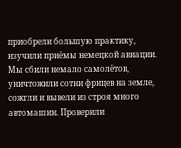приобрели большую практику, изучили приёмы немецкой авиации. Мы сбили немало самолётов, уничтожили сотни фрицев на земле, сожгли и вывели из строя много автомашин. Проверили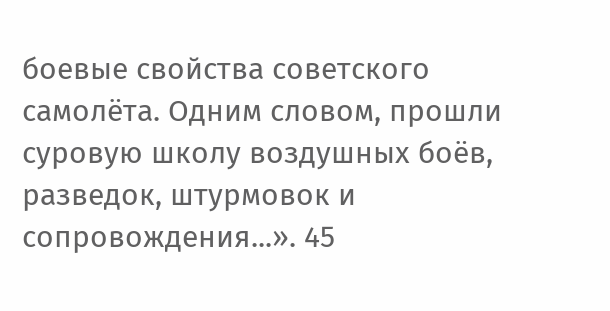боевые свойства советского самолёта. Одним словом, прошли суровую школу воздушных боёв, разведок, штурмовок и сопровождения...». 45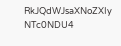RkJQdWJsaXNoZXIy NTc0NDU4